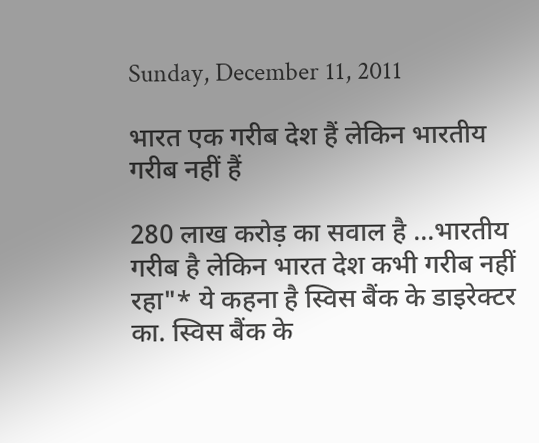Sunday, December 11, 2011

भारत एक गरीब देश हैं लेकिन भारतीय गरीब नहीं हैं

280 लाख करोड़ का सवाल है ...भारतीय गरीब है लेकिन भारत देश कभी गरीब नहीं रहा"* ये कहना है स्विस बैंक के डाइरेक्टर का. स्विस बैंक के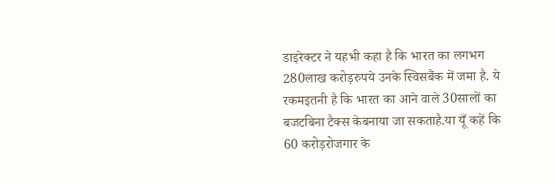डाइरेक्टर ने यहभी कहा है कि भारत का लगभग 280लाख करोड़रुपये उनके स्विसबैंक में जमा है. ये रकमइतनी है कि भारत का आने वाले 30सालों का बजटबिना टैक्स केबनाया जा सकताहै.या यूँ कहें कि 60 करोड़रोजगार के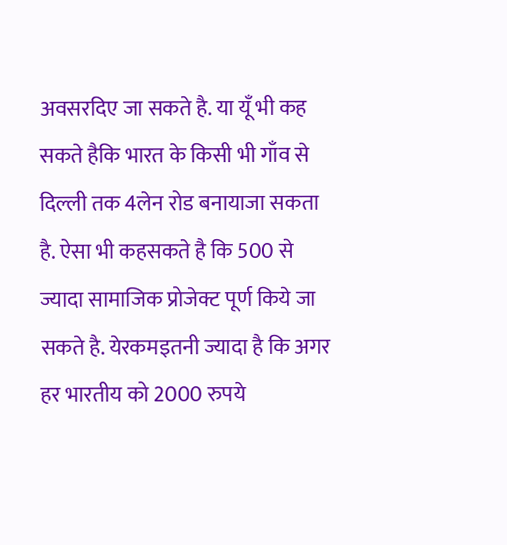अवसरदिए जा सकते है. या यूँ भी कह सकते हैकि भारत के किसी भी गाँव से दिल्ली तक 4लेन रोड बनायाजा सकता है. ऐसा भी कहसकते है कि 500 से ज्यादा सामाजिक प्रोजेक्ट पूर्ण किये जा सकते है. येरकमइतनी ज्यादा है कि अगर हर भारतीय को 2000 रुपये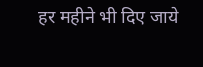हर महीने भी दिए जाये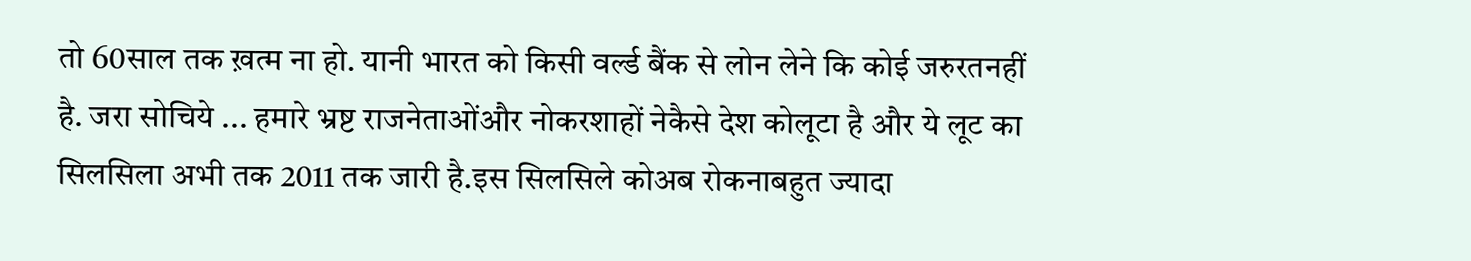तो 60साल तक ख़त्म ना हो. यानी भारत को किसी वर्ल्ड बैंक से लोन लेने कि कोई जरुरतनहीं है. जरा सोचिये ... हमारे भ्रष्ट राजनेताओंऔर नोकरशाहों नेकैसे देश कोलूटा है और ये लूट का सिलसिला अभी तक 2011 तक जारी है.इस सिलसिले कोअब रोकनाबहुत ज्यादा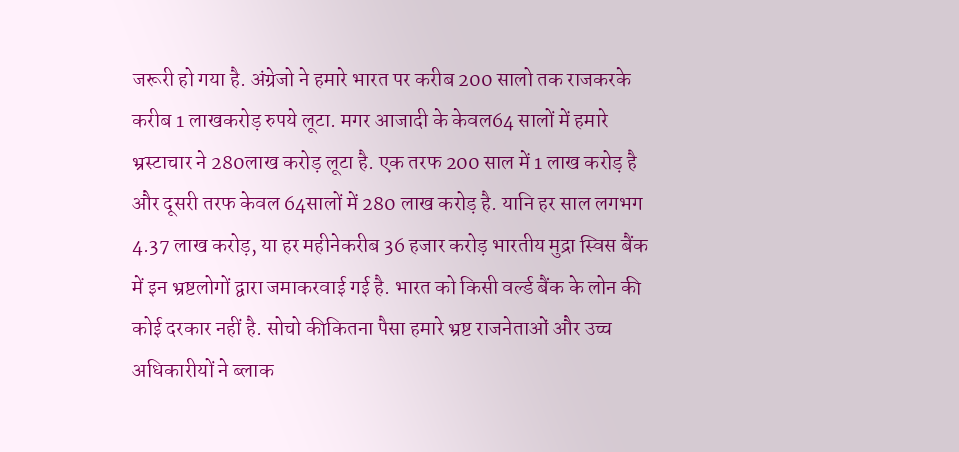जरूरी हो गया है. अंग्रेजो ने हमारे भारत पर करीब 200 सालो तक राजकरके करीब 1 लाखकरोड़ रुपये लूटा. मगर आजादी के केवल64 सालों में हमारे भ्रस्टाचार ने 280लाख करोड़ लूटा है. एक तरफ 200 साल में 1 लाख करोड़ है और दूसरी तरफ केवल 64सालों में 280 लाख करोड़ है. यानि हर साल लगभग 4.37 लाख करोड़, या हर महीनेकरीब 36 हजार करोड़ भारतीय मुद्रा स्विस बैंक में इन भ्रष्टलोगों द्वारा जमाकरवाई गई है. भारत को किसी वर्ल्ड बैंक के लोन की कोई दरकार नहीं है. सोचो कीकितना पैसा हमारे भ्रष्ट राजनेताओं और उच्च अधिकारीयों ने ब्लाक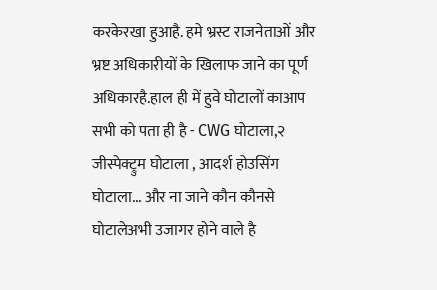करकेरखा हुआहै. हमे भ्रस्ट राजनेताओं और भ्रष्ट अधिकारीयों के खिलाफ जाने का पूर्ण अधिकारहै.हाल ही में हुवे घोटालों काआप सभी को पता ही है - CWG घोटाला,२ जीस्पेक्ट्रुम घोटाला , आदर्श होउसिंग घोटाला... और ना जाने कौन कौनसे घोटालेअभी उजागर होने वाले है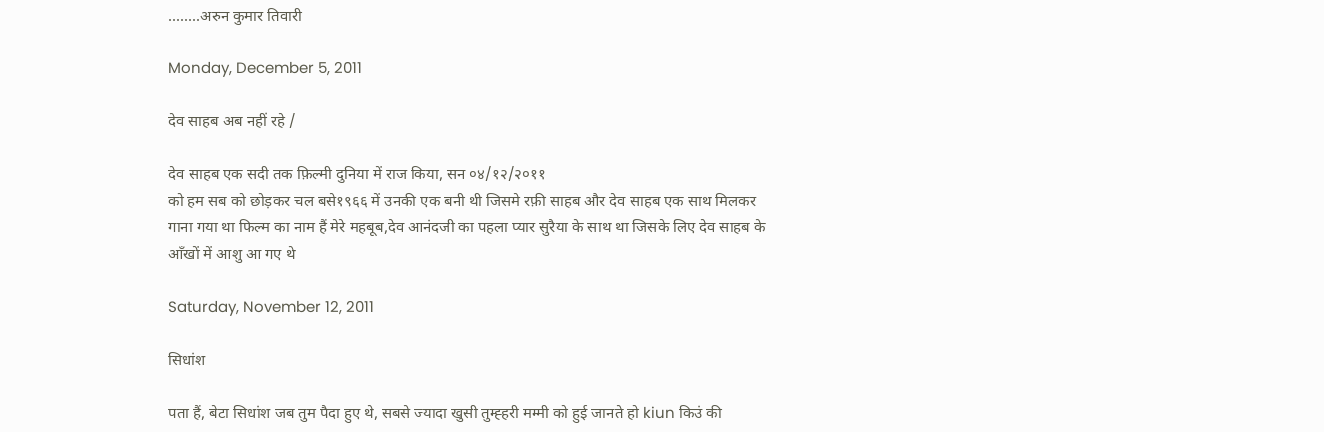........अरुन कुमार तिवारी

Monday, December 5, 2011

देव साहब अब नहीं रहे /

देव साहब एक सदी तक फ़िल्मी दुनिया में राज किया, सन ०४/१२/२०११
को हम सब को छोड़कर चल बसे१९६६ में उनकी एक बनी थी जिसमे रफ़ी साहब और देव साहब एक साथ मिलकर गाना गया था फिल्म का नाम हैं मेरे महबूब,देव आनंदजी का पहला प्यार सुरैया के साथ था जिसके लिए देव साहब के आँखों में आशु आ गए थे

Saturday, November 12, 2011

सिधांश

पता हैं, बेटा सिधांश जब तुम पैदा हुए थे, सबसे ज्यादा खुसी तुम्ह्हरी मम्मी को हुई जानते हो kiun किउं की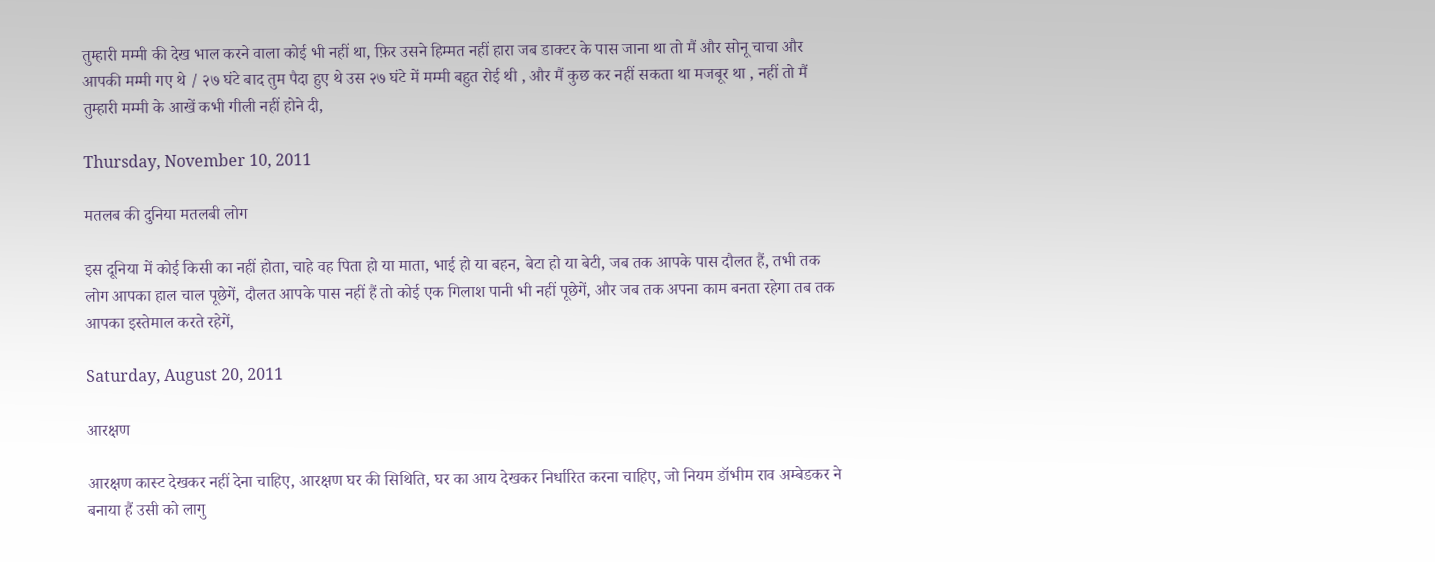तुम्हारी मम्मी की देख भाल करने वाला कोई भी नहीं था, फ़िर उसने हिम्मत नहीं हारा जब डाक्टर के पास जाना था तो मैं और सोनू चाचा और आपकी मम्मी गए थे / २७ घंटे बाद तुम पैदा हुए थे उस २७ घंटे में मम्मी बहुत रोई थी , और मैं कुछ कर नहीं सकता था मजबूर था , नहीं तो मैं तुम्हारी मम्मी के आखें कभी गीली नहीं होने दी,

Thursday, November 10, 2011

मतलब की दुनिया मतलबी लोग

इस दूनिया में कोई किसी का नहीं होता, चाहे वह पिता हो या माता, भाई हो या बहन, बेटा हो या बेटी, जब तक आपके पास दौलत हैं, तभी तक लोग आपका हाल चाल पूछेगें, दौलत आपके पास नहीं हैं तो कोई एक गिलाश पानी भी नहीं पूछेगें, और जब तक अपना काम बनता रहेगा तब तक आपका इस्तेमाल करते रहेगें,

Saturday, August 20, 2011

आरक्षण

आरक्षण कास्ट देखकर नहीं देना चाहिए, आरक्षण घर की सिथिति, घर का आय देखकर निर्धारित करना चाहिए, जो नियम डॉभीम राव अम्बेडकर ने बनाया हैं उसी को लागु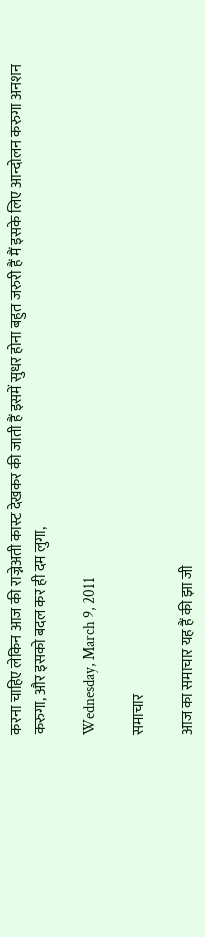करना चाहिए लेकिन आज की राज्नेअती कास्ट देखकर की जाती हैं इसमें सुधर होना बहुत जरुरी हैं मैं इसके लिए आन्दोलन करुगा अनशन करुगा, और इसको बदल कर ही दम लुगा,

Wednesday, March 9, 2011

समाचार

आज का समाचार यह हैं की झा जी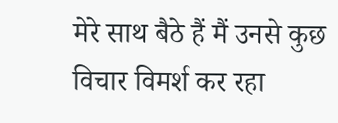मेरे साथ बैठे हैं मैं उनसे कुछ विचार विमर्श कर रहा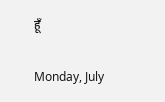हूँ

Monday, July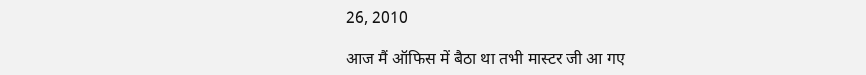26, 2010

आज मैं ऑफिस में बैठा था तभी मास्टर जी आ गए